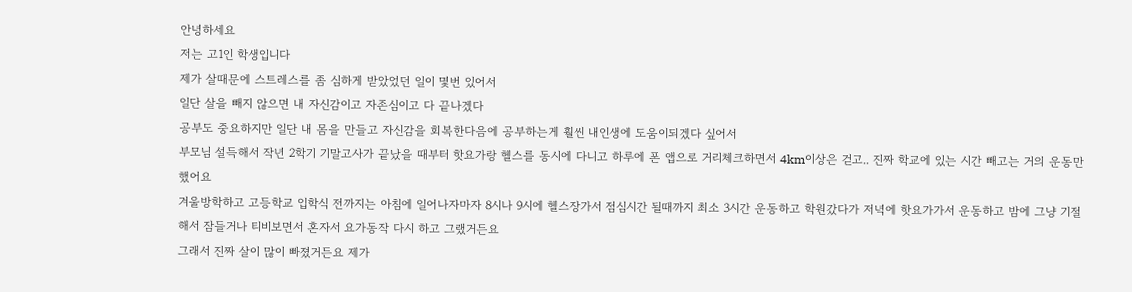안녕하세요
저는 고1인 학생입니다
제가 살때문에 스트레스를 좀 심하게 받았었던 일이 몇번 있어서
일단 살을 빼지 않으면 내 자신감이고 자존심이고 다 끝나겠다
공부도 중요하지만 일단 내 몸을 만들고 자신감을 회복한다음에 공부하는게 훨씬 내인생에 도움이되겠다 싶어서
부모님 설득해서 작년 2학기 기말고사가 끝났을 때부터 핫요가랑 헬스를 동시에 다니고 하루에 폰 앱으로 거리체크하면서 4km이상은 걷고.. 진짜 학교에 있는 시간 빼고는 거의 운동만 했어요
겨울방학하고 고등학교 입학식 전까지는 아침에 일어나자마자 8시나 9시에 헬스장가서 점심시간 될때까지 최소 3시간 운동하고 학원갔다가 저녁에 핫요가가서 운동하고 밤에 그냥 기절해서 잠들거나 티비보면서 혼자서 요가동작 다시 하고 그랬거든요
그래서 진짜 살이 많이 빠졌거든요 제가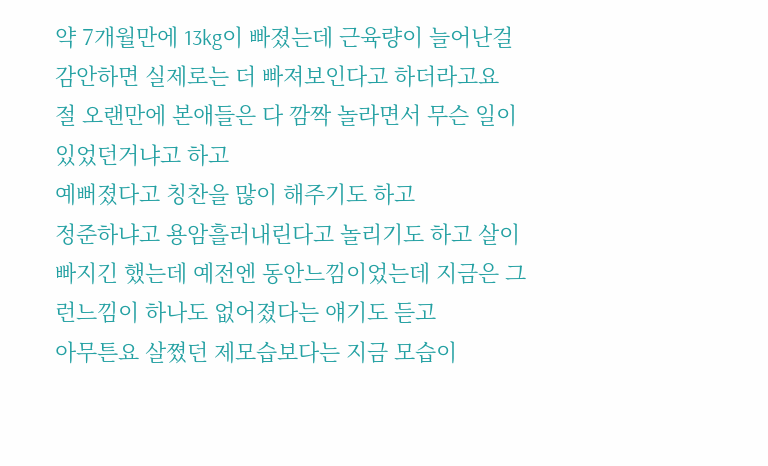약 7개월만에 13kg이 빠졌는데 근육량이 늘어난걸 감안하면 실제로는 더 빠져보인다고 하더라고요
절 오랜만에 본애들은 다 깜짝 놀라면서 무슨 일이 있었던거냐고 하고
예뻐졌다고 칭찬을 많이 해주기도 하고
정준하냐고 용암흘러내린다고 놀리기도 하고 살이 빠지긴 했는데 예전엔 동안느낌이었는데 지금은 그런느낌이 하나도 없어졌다는 얘기도 듣고
아무튼요 살쪘던 제모습보다는 지금 모습이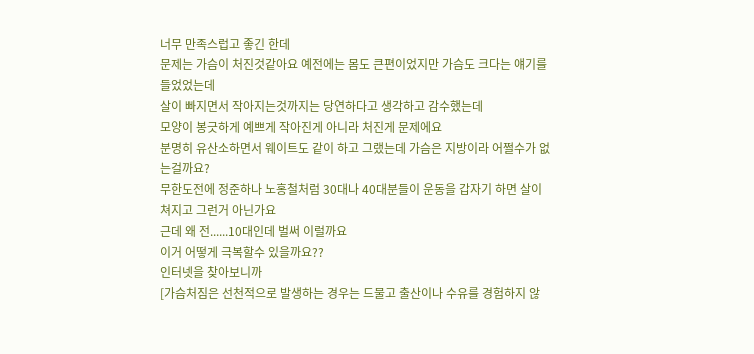너무 만족스럽고 좋긴 한데
문제는 가슴이 처진것같아요 예전에는 몸도 큰편이었지만 가슴도 크다는 얘기를 들었었는데
살이 빠지면서 작아지는것까지는 당연하다고 생각하고 감수했는데
모양이 봉긋하게 예쁘게 작아진게 아니라 처진게 문제에요
분명히 유산소하면서 웨이트도 같이 하고 그랬는데 가슴은 지방이라 어쩔수가 없는걸까요?
무한도전에 정준하나 노홍철처럼 30대나 40대분들이 운동을 갑자기 하면 살이쳐지고 그런거 아닌가요
근데 왜 전......10대인데 벌써 이럴까요
이거 어떻게 극복할수 있을까요??
인터넷을 찾아보니까
[가슴처짐은 선천적으로 발생하는 경우는 드물고 출산이나 수유를 경험하지 않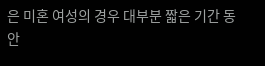은 미혼 여성의 경우 대부분 짧은 기간 동안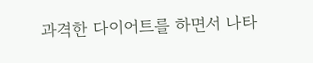과격한 다이어트를 하면서 나타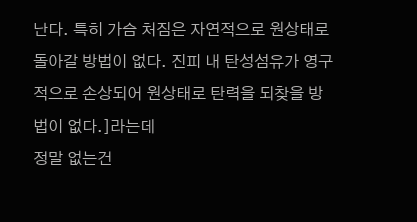난다. 특히 가슴 처짐은 자연적으로 원상태로 돌아갈 방법이 없다. 진피 내 탄성섬유가 영구적으로 손상되어 원상태로 탄력을 되찾을 방법이 없다.]라는데
정말 없는건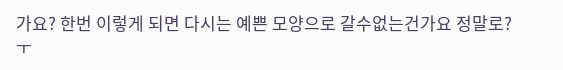가요? 한번 이렇게 되면 다시는 예쁜 모양으로 갈수없는건가요 정말로?ㅜ